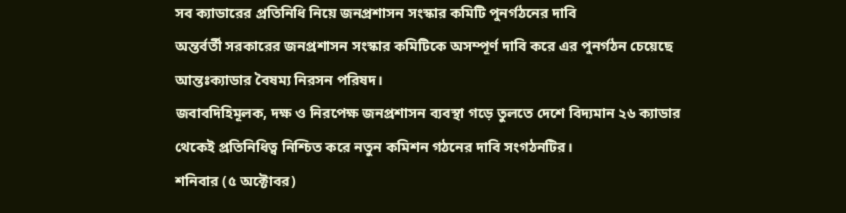সব ক্যাডারের প্রতিনিধি নিয়ে জনপ্রশাসন সংস্কার কমিটি পুনর্গঠনের দাবি
অন্তর্বর্তী সরকারের জনপ্রশাসন সংস্কার কমিটিকে অসম্পূর্ণ দাবি করে এর পুনর্গঠন চেয়েছে আন্তঃক্যাডার বৈষম্য নিরসন পরিষদ।
জবাবদিহিমূলক, দক্ষ ও নিরপেক্ষ জনপ্রশাসন ব্যবস্থা গড়ে তুলতে দেশে বিদ্যমান ২৬ ক্যাডার থেকেই প্রতিনিধিত্ব নিশ্চিত করে নতুন কমিশন গঠনের দাবি সংগঠনটির।
শনিবার (৫ অক্টোবর)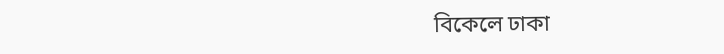বিকেলে ঢাকা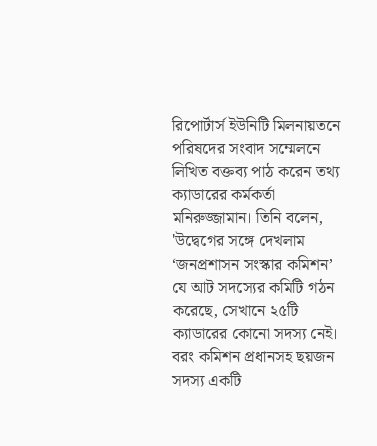রিপোর্টার্স ইউনিটি মিলনায়তনে পরিষদের সংবাদ সম্মেলনে লিখিত বক্তব্য পাঠ করেন তথ্য ক্যাডারের কর্মকর্তা মনিরুজ্জামান। তিনি বলেন, 'উদ্বেগের সঙ্গে দেখলাম ‘জনপ্রশাসন সংস্কার কমিশন’ যে আট সদস্যের কমিটি গঠন করেছে, সেখানে ২৫টি ক্যাডারের কোনো সদস্য নেই। বরং কমিশন প্রধানসহ ছয়জন সদস্য একটি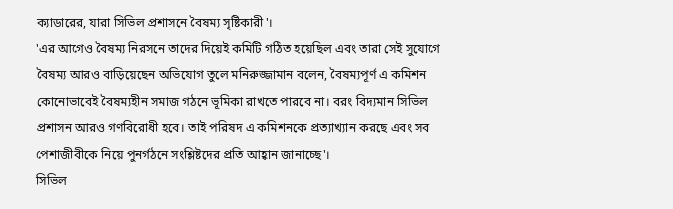ক্যাডারের, যারা সিভিল প্রশাসনে বৈষম্য সৃষ্টিকারী'।
'এর আগেও বৈষম্য নিরসনে তাদের দিয়েই কমিটি গঠিত হয়েছিল এবং তারা সেই সুযোগে বৈষম্য আরও বাড়িয়েছেন অভিযোগ তুলে মনিরুজ্জামান বলেন, বৈষম্যপূর্ণ এ কমিশন কোনোভাবেই বৈষম্যহীন সমাজ গঠনে ভূমিকা রাখতে পারবে না। বরং বিদ্যমান সিভিল প্রশাসন আরও গণবিরোধী হবে। তাই পরিষদ এ কমিশনকে প্রত্যাখ্যান করছে এবং সব পেশাজীবীকে নিয়ে পুনর্গঠনে সংশ্লিষ্টদের প্রতি আহ্বান জানাচ্ছে'।
সিভিল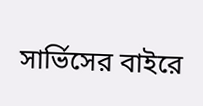সার্ভিসের বাইরে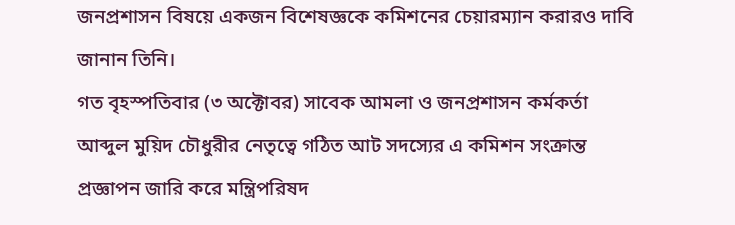জনপ্রশাসন বিষয়ে একজন বিশেষজ্ঞকে কমিশনের চেয়ারম্যান করারও দাবি জানান তিনি।
গত বৃহস্পতিবার (৩ অক্টোবর) সাবেক আমলা ও জনপ্রশাসন কর্মকর্তা আব্দুল মুয়িদ চৌধুরীর নেতৃত্বে গঠিত আট সদস্যের এ কমিশন সংক্রান্ত প্রজ্ঞাপন জারি করে মন্ত্রিপরিষদ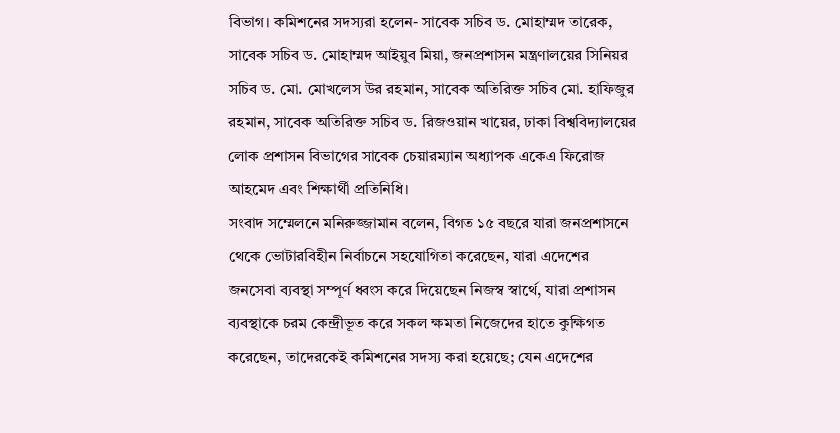বিভাগ। কমিশনের সদস্যরা হলেন- সাবেক সচিব ড. মোহাম্মদ তারেক, সাবেক সচিব ড. মোহাম্মদ আইয়ুব মিয়া, জনপ্রশাসন মন্ত্রণালয়ের সিনিয়র সচিব ড. মো. মোখলেস উর রহমান, সাবেক অতিরিক্ত সচিব মো. হাফিজুর রহমান, সাবেক অতিরিক্ত সচিব ড. রিজওয়ান খায়ের, ঢাকা বিশ্ববিদ্যালয়ের লোক প্রশাসন বিভাগের সাবেক চেয়ারম্যান অধ্যাপক একেএ ফিরোজ আহমেদ এবং শিক্ষার্থী প্রতিনিধি।
সংবাদ সম্মেলনে মনিরুজ্জামান বলেন, বিগত ১৫ বছরে যারা জনপ্রশাসনে থেকে ভোটারবিহীন নির্বাচনে সহযোগিতা করেছেন, যারা এদেশের জনসেবা ব্যবস্থা সম্পূর্ণ ধ্বংস করে দিয়েছেন নিজস্ব স্বার্থে, যারা প্রশাসন ব্যবস্থাকে চরম কেন্দ্রীভূত করে সকল ক্ষমতা নিজেদের হাতে কুক্ষিগত করেছেন, তাদেরকেই কমিশনের সদস্য করা হয়েছে; যেন এদেশের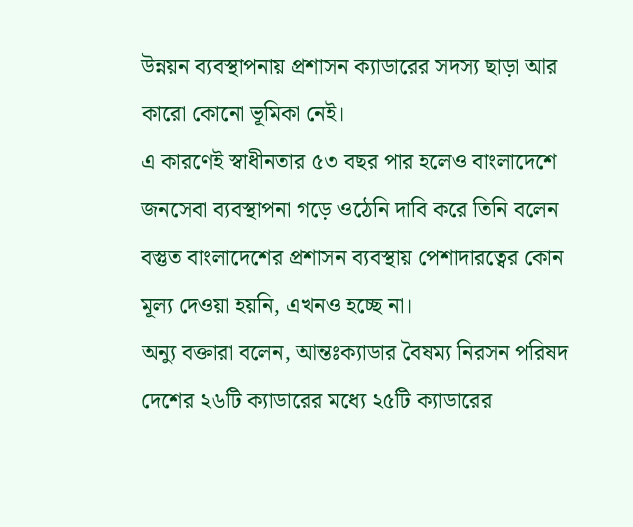উন্নয়ন ব্যবস্থাপনায় প্রশাসন ক্যাডারের সদস্য ছাড়া আর কারো কোনো ভূমিকা নেই।
এ কারণেই স্বাধীনতার ৫৩ বছর পার হলেও বাংলাদেশে জনসেবা ব্যবস্থাপনা গড়ে ওঠেনি দাবি করে তিনি বলেন বস্তুত বাংলাদেশের প্রশাসন ব্যবস্থায় পেশাদারত্বের কোন মূল্য দেওয়া হয়নি, এখনও হচ্ছে না।
অন্যু বক্তারা বলেন, আন্তঃক্যাডার বৈষম্য নিরসন পরিষদ দেশের ২৬টি ক্যাডারের মধ্যে ২৫টি ক্যাডারের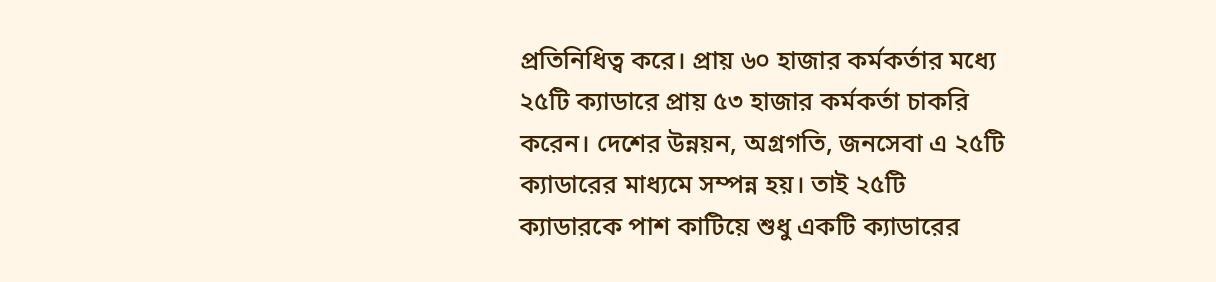প্রতিনিধিত্ব করে। প্রায় ৬০ হাজার কর্মকর্তার মধ্যে ২৫টি ক্যাডারে প্রায় ৫৩ হাজার কর্মকর্তা চাকরি করেন। দেশের উন্নয়ন, অগ্রগতি, জনসেবা এ ২৫টি ক্যাডারের মাধ্যমে সম্পন্ন হয়। তাই ২৫টি ক্যাডারকে পাশ কাটিয়ে শুধু একটি ক্যাডারের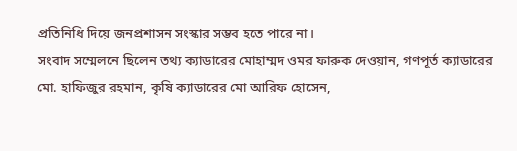প্রতিনিধি দিয়ে জনপ্রশাসন সংস্কার সম্ভব হতে পারে না।
সংবাদ সম্মেলনে ছিলেন তথ্য ক্যাডারের মোহাম্মদ ওমর ফারুক দেওয়ান, গণপূর্ত ক্যাডারের মো. হাফিজুর রহমান, কৃষি ক্যাডারের মো আরিফ হোসেন,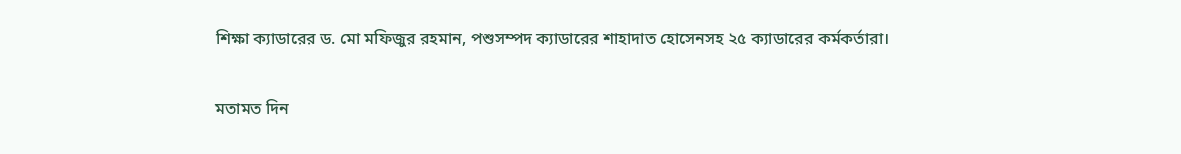শিক্ষা ক্যাডারের ড. মো মফিজুর রহমান, পশুসম্পদ ক্যাডারের শাহাদাত হোসেনসহ ২৫ ক্যাডারের কর্মকর্তারা।

মতামত দিন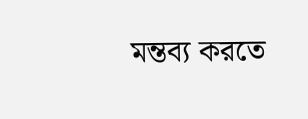মন্তব্য করতে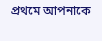প্রথমে আপনাকে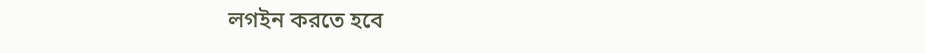লগইন করতে হবে